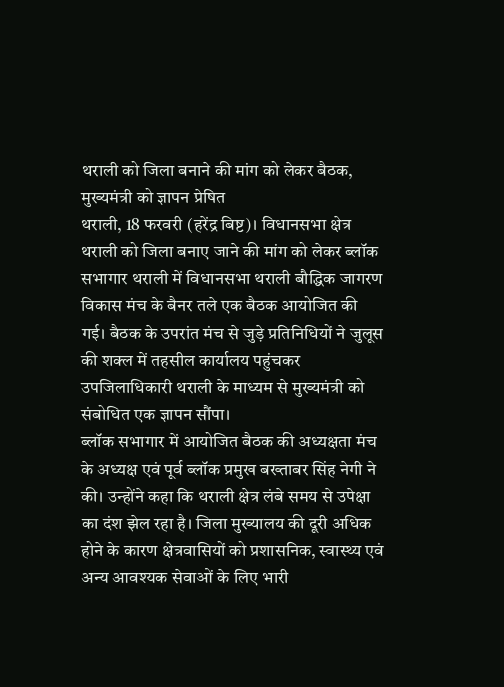थराली को जिला बनाने की मांग को लेकर बैठक, मुख्यमंत्री को ज्ञापन प्रेषित
थराली, 18 फरवरी (हरेंद्र बिष्ट)। विधानसभा क्षेत्र थराली को जिला बनाए जाने की मांग को लेकर ब्लॉक सभागार थराली में विधानसभा थराली बौद्धिक जागरण विकास मंच के बैनर तले एक बैठक आयोजित की गई। बैठक के उपरांत मंच से जुड़े प्रतिनिधियों ने जुलूस की शक्ल में तहसील कार्यालय पहुंचकर उपजिलाधिकारी थराली के माध्यम से मुख्यमंत्री को संबोधित एक ज्ञापन सौंपा।
ब्लॉक सभागार में आयोजित बैठक की अध्यक्षता मंच के अध्यक्ष एवं पूर्व ब्लॉक प्रमुख बख्ताबर सिंह नेगी ने की। उन्होंने कहा कि थराली क्षेत्र लंबे समय से उपेक्षा का दंश झेल रहा है। जिला मुख्यालय की दूरी अधिक होने के कारण क्षेत्रवासियों को प्रशासनिक, स्वास्थ्य एवं अन्य आवश्यक सेवाओं के लिए भारी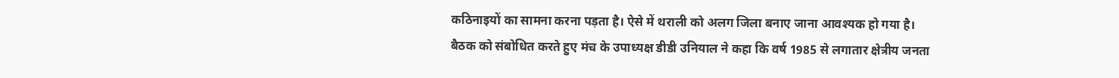कठिनाइयों का सामना करना पड़ता है। ऐसे में थराली को अलग जिला बनाए जाना आवश्यक हो गया है।
बैठक को संबोधित करते हुए मंच के उपाध्यक्ष डीडी उनियाल ने कहा कि वर्ष 1985 से लगातार क्षेत्रीय जनता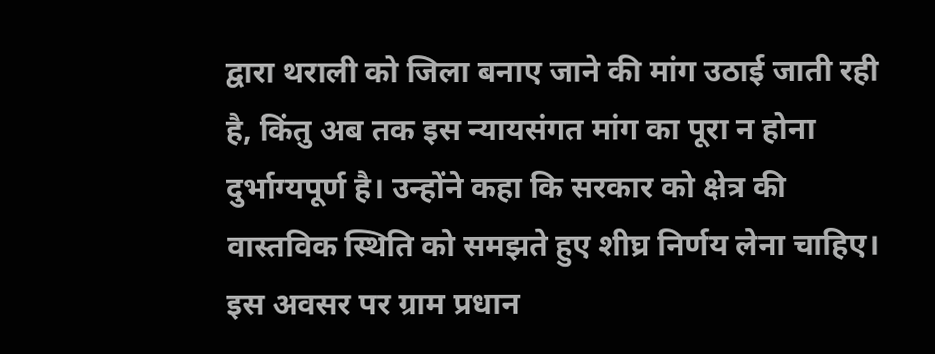द्वारा थराली को जिला बनाए जाने की मांग उठाई जाती रही है, किंतु अब तक इस न्यायसंगत मांग का पूरा न होना दुर्भाग्यपूर्ण है। उन्होंने कहा कि सरकार को क्षेत्र की वास्तविक स्थिति को समझते हुए शीघ्र निर्णय लेना चाहिए।
इस अवसर पर ग्राम प्रधान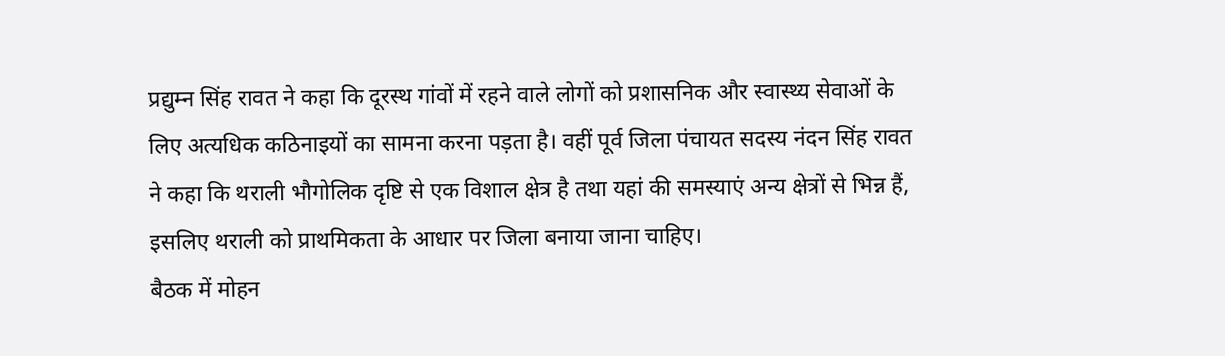प्रद्युम्न सिंह रावत ने कहा कि दूरस्थ गांवों में रहने वाले लोगों को प्रशासनिक और स्वास्थ्य सेवाओं के लिए अत्यधिक कठिनाइयों का सामना करना पड़ता है। वहीं पूर्व जिला पंचायत सदस्य नंदन सिंह रावत ने कहा कि थराली भौगोलिक दृष्टि से एक विशाल क्षेत्र है तथा यहां की समस्याएं अन्य क्षेत्रों से भिन्न हैं, इसलिए थराली को प्राथमिकता के आधार पर जिला बनाया जाना चाहिए।
बैठक में मोहन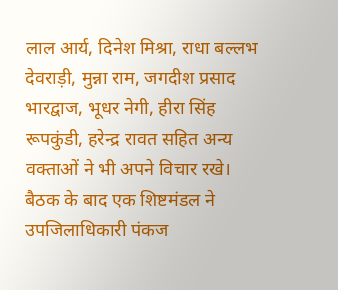लाल आर्य, दिनेश मिश्रा, राधा बल्लभ देवराड़ी, मुन्ना राम, जगदीश प्रसाद भारद्वाज, भूधर नेगी, हीरा सिंह रूपकुंडी, हरेन्द्र रावत सहित अन्य वक्ताओं ने भी अपने विचार रखे।
बैठक के बाद एक शिष्टमंडल ने उपजिलाधिकारी पंकज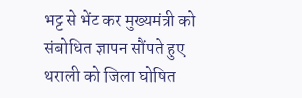भट्ट से भेंट कर मुख्यमंत्री को संबोधित ज्ञापन सौंपते हुए थराली को जिला घोषित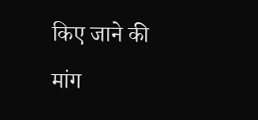किए जाने की मांग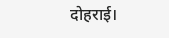दोहराई।